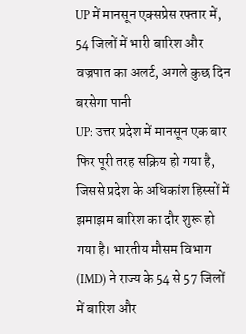UP में मानसून एक्सप्रेस रफ्तार में, 54 जिलों में भारी बारिश और वज्रपात का अलर्ट, अगले कुछ दिन बरसेगा पानी
UP: उत्तर प्रदेश में मानसून एक बार फिर पूरी तरह सक्रिय हो गया है, जिससे प्रदेश के अधिकांश हिस्सों में झमाझम बारिश का दौर शुरू हो गया है। भारतीय मौसम विभाग (IMD) ने राज्य के 54 से 57 जिलों में बारिश और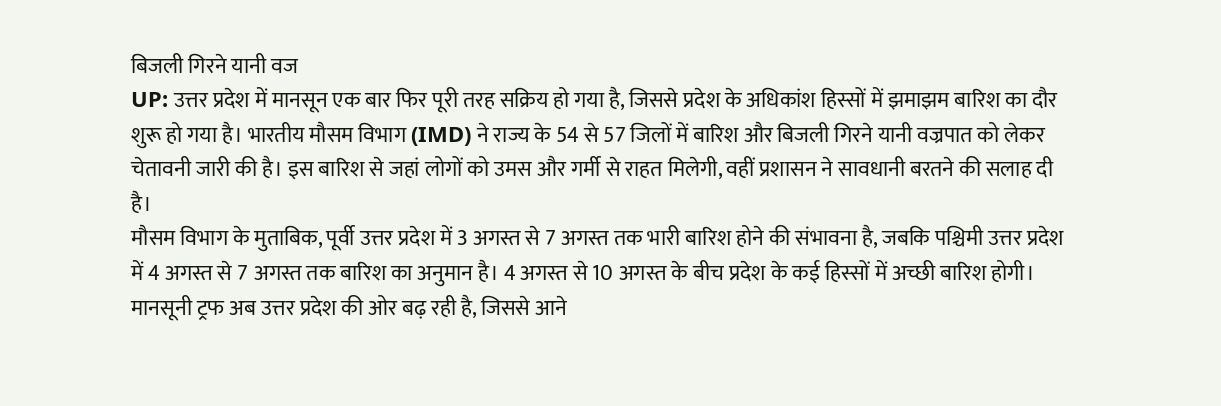बिजली गिरने यानी वज
UP: उत्तर प्रदेश में मानसून एक बार फिर पूरी तरह सक्रिय हो गया है, जिससे प्रदेश के अधिकांश हिस्सों में झमाझम बारिश का दौर शुरू हो गया है। भारतीय मौसम विभाग (IMD) ने राज्य के 54 से 57 जिलों में बारिश और बिजली गिरने यानी वज्रपात को लेकर चेतावनी जारी की है। इस बारिश से जहां लोगों को उमस और गर्मी से राहत मिलेगी, वहीं प्रशासन ने सावधानी बरतने की सलाह दी है।
मौसम विभाग के मुताबिक, पूर्वी उत्तर प्रदेश में 3 अगस्त से 7 अगस्त तक भारी बारिश होने की संभावना है, जबकि पश्चिमी उत्तर प्रदेश में 4 अगस्त से 7 अगस्त तक बारिश का अनुमान है। 4 अगस्त से 10 अगस्त के बीच प्रदेश के कई हिस्सों में अच्छी बारिश होगी। मानसूनी ट्रफ अब उत्तर प्रदेश की ओर बढ़ रही है, जिससे आने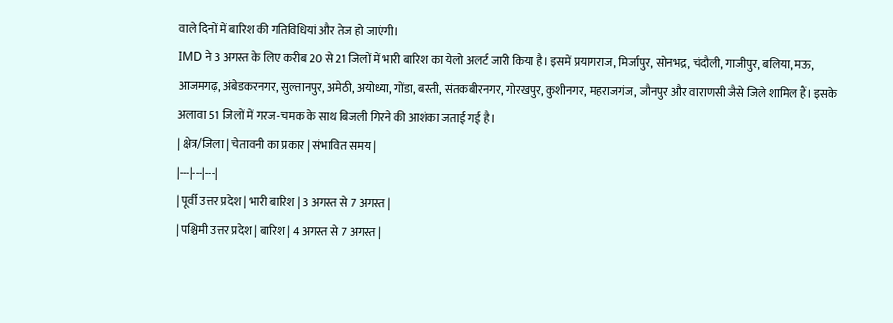वाले दिनों में बारिश की गतिविधियां और तेज हो जाएंगी।
IMD ने 3 अगस्त के लिए करीब 20 से 21 जिलों में भारी बारिश का येलो अलर्ट जारी किया है। इसमें प्रयागराज, मिर्जापुर, सोनभद्र, चंदौली, गाजीपुर, बलिया, मऊ, आजमगढ़, अंबेडकरनगर, सुल्तानपुर, अमेठी, अयोध्या, गोंडा, बस्ती, संतकबीरनगर, गोरखपुर, कुशीनगर, महराजगंज, जौनपुर और वाराणसी जैसे जिले शामिल हैं। इसके अलावा 51 जिलों में गरज-चमक के साथ बिजली गिरने की आशंका जताई गई है।
| क्षेत्र/जिला | चेतावनी का प्रकार | संभावित समय |
|---|---|---|
| पूर्वी उत्तर प्रदेश | भारी बारिश | 3 अगस्त से 7 अगस्त |
| पश्चिमी उत्तर प्रदेश | बारिश | 4 अगस्त से 7 अगस्त |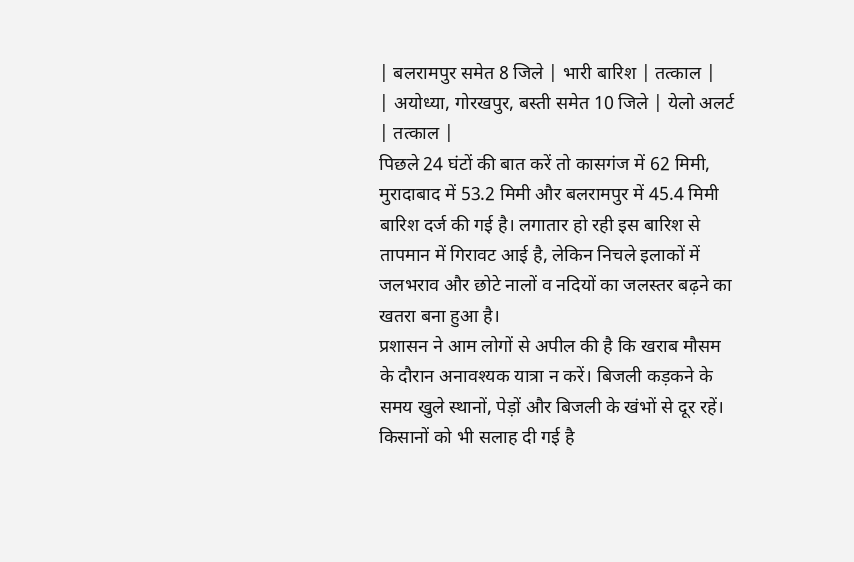| बलरामपुर समेत 8 जिले | भारी बारिश | तत्काल |
| अयोध्या, गोरखपुर, बस्ती समेत 10 जिले | येलो अलर्ट | तत्काल |
पिछले 24 घंटों की बात करें तो कासगंज में 62 मिमी, मुरादाबाद में 53.2 मिमी और बलरामपुर में 45.4 मिमी बारिश दर्ज की गई है। लगातार हो रही इस बारिश से तापमान में गिरावट आई है, लेकिन निचले इलाकों में जलभराव और छोटे नालों व नदियों का जलस्तर बढ़ने का खतरा बना हुआ है।
प्रशासन ने आम लोगों से अपील की है कि खराब मौसम के दौरान अनावश्यक यात्रा न करें। बिजली कड़कने के समय खुले स्थानों, पेड़ों और बिजली के खंभों से दूर रहें। किसानों को भी सलाह दी गई है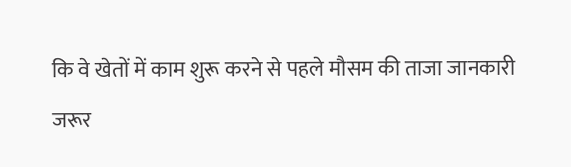कि वे खेतों में काम शुरू करने से पहले मौसम की ताजा जानकारी जरूर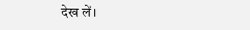देख लें।